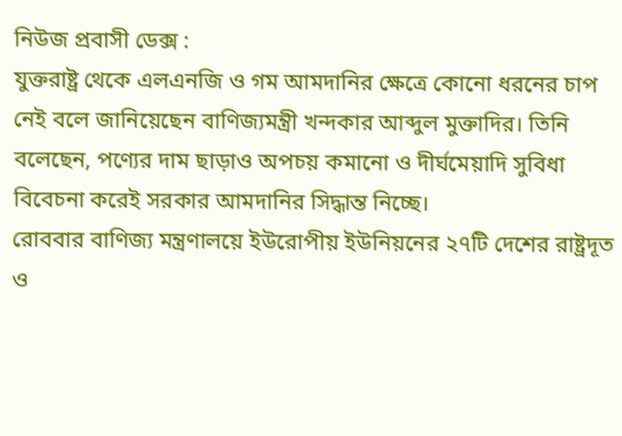নিউজ প্রবাসী ডেক্স :
যুক্তরাষ্ট্র থেকে এলএনজি ও গম আমদানির ক্ষেত্রে কোনো ধরনের চাপ নেই বলে জানিয়েছেন বাণিজ্যমন্ত্রী খন্দকার আব্দুল মুক্তাদির। তিনি বলেছেন, পণ্যের দাম ছাড়াও অপচয় কমানো ও দীর্ঘমেয়াদি সুবিধা বিবেচনা করেই সরকার আমদানির সিদ্ধান্ত নিচ্ছে।
রোববার বাণিজ্য মন্ত্রণালয়ে ইউরোপীয় ইউনিয়নের ২৭টি দেশের রাষ্ট্রদূত ও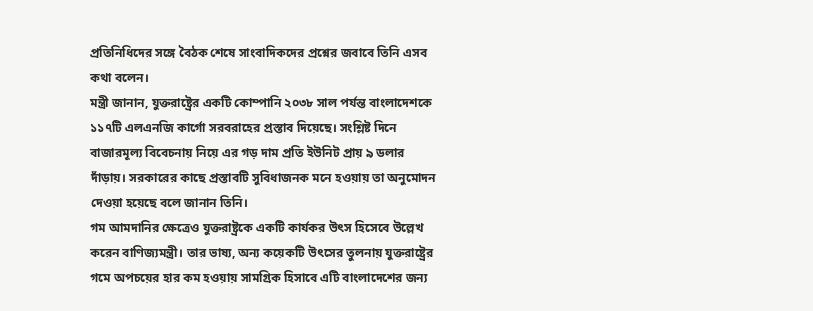প্রতিনিধিদের সঙ্গে বৈঠক শেষে সাংবাদিকদের প্রশ্নের জবাবে তিনি এসব কথা বলেন।
মন্ত্রী জানান, যুক্তরাষ্ট্রের একটি কোম্পানি ২০৩৮ সাল পর্যন্ত বাংলাদেশকে ১১৭টি এলএনজি কার্গো সরবরাহের প্রস্তাব দিয়েছে। সংশ্লিষ্ট দিনে বাজারমূল্য বিবেচনায় নিয়ে এর গড় দাম প্রতি ইউনিট প্রায় ৯ ডলার দাঁড়ায়। সরকারের কাছে প্রস্তাবটি সুবিধাজনক মনে হওয়ায় তা অনুমোদন দেওয়া হয়েছে বলে জানান তিনি।
গম আমদানির ক্ষেত্রেও যুক্তরাষ্ট্রকে একটি কার্যকর উৎস হিসেবে উল্লেখ করেন বাণিজ্যমন্ত্রী। তার ভাষ্য, অন্য কয়েকটি উৎসের তুলনায় যুক্তরাষ্ট্রের গমে অপচয়ের হার কম হওয়ায় সামগ্রিক হিসাবে এটি বাংলাদেশের জন্য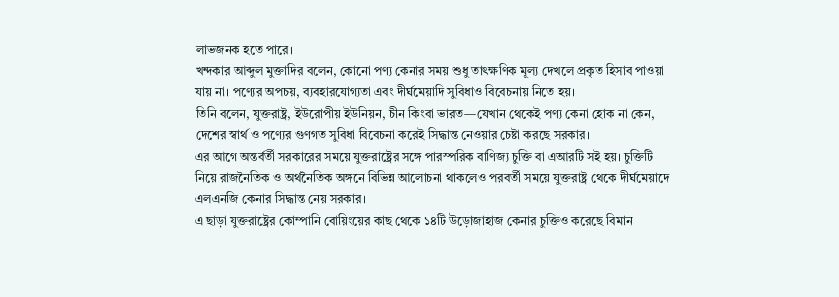লাভজনক হতে পারে।
খন্দকার আব্দুল মুক্তাদির বলেন, কোনো পণ্য কেনার সময় শুধু তাৎক্ষণিক মূল্য দেখলে প্রকৃত হিসাব পাওয়া যায় না। পণ্যের অপচয়, ব্যবহারযোগ্যতা এবং দীর্ঘমেয়াদি সুবিধাও বিবেচনায় নিতে হয়।
তিনি বলেন, যুক্তরাষ্ট্র, ইউরোপীয় ইউনিয়ন, চীন কিংবা ভারত—যেখান থেকেই পণ্য কেনা হোক না কেন, দেশের স্বার্থ ও পণ্যের গুণগত সুবিধা বিবেচনা করেই সিদ্ধান্ত নেওয়ার চেষ্টা করছে সরকার।
এর আগে অন্তর্বর্তী সরকারের সময়ে যুক্তরাষ্ট্রের সঙ্গে পারস্পরিক বাণিজ্য চুক্তি বা এআরটি সই হয়। চুক্তিটি নিয়ে রাজনৈতিক ও অর্থনৈতিক অঙ্গনে বিভিন্ন আলোচনা থাকলেও পরবর্তী সময়ে যুক্তরাষ্ট্র থেকে দীর্ঘমেয়াদে এলএনজি কেনার সিদ্ধান্ত নেয় সরকার।
এ ছাড়া যুক্তরাষ্ট্রের কোম্পানি বোয়িংয়ের কাছ থেকে ১৪টি উড়োজাহাজ কেনার চুক্তিও করেছে বিমান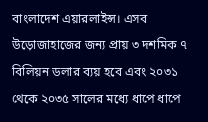বাংলাদেশ এয়ারলাইন্স। এসব উড়োজাহাজের জন্য প্রায় ৩ দশমিক ৭ বিলিয়ন ডলার ব্যয় হবে এবং ২০৩১ থেকে ২০৩৫ সালের মধ্যে ধাপে ধাপে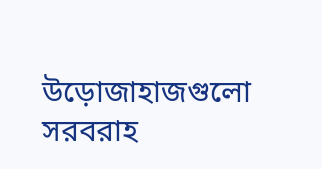উড়োজাহাজগুলো সরবরাহ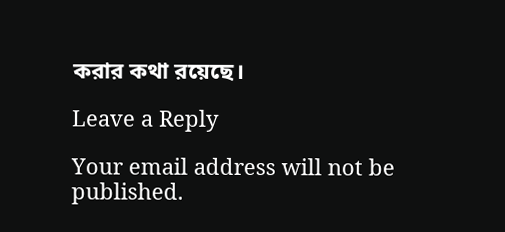করার কথা রয়েছে।

Leave a Reply

Your email address will not be published.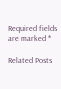Required fields are marked *

Related Posts